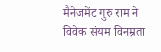मैनेजमेंट गुरु राम ने विवेक संयम विनम्रता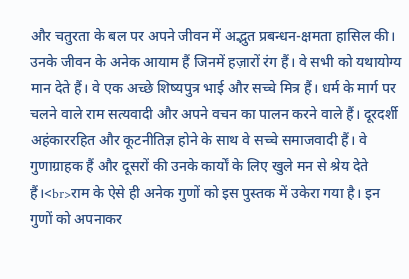और चतुरता के बल पर अपने जीवन में अद्भुत प्रबन्धन-क्षमता हासिल की। उनके जीवन के अनेक आयाम हैं जिनमें हज़ारों रंग हैं। वे सभी को यथायोग्य मान देते हैं। वे एक अच्छे शिष्यपुत्र भाई और सच्चे मित्र हैं। धर्म के मार्ग पर चलने वाले राम सत्यवादी और अपने वचन का पालन करने वाले हैं। दूरदर्शी अहंकाररहित और कूटनीतिज्ञ होने के साथ वे सच्चे समाजवादी हैं। वे गुणाग्राहक हैं और दूसरों की उनके कार्यों के लिए खुले मन से श्रेय देते हैं।<br>राम के ऐसे ही अनेक गुणों को इस पुस्तक में उकेरा गया है। इन गुणों को अपनाकर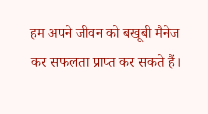हम अपने जीवन को बखूबी मैनेज कर सफलता प्राप्त कर सकते हैं।